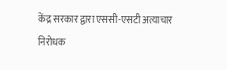केंद्र सरकार द्वारा एससी-एसटी अत्याचार निरोधक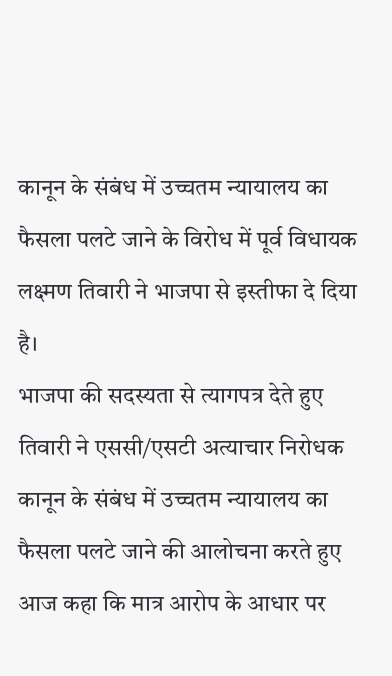कानून के संबंध में उच्चतम न्यायालय का फैसला पलटे जाने के विरोध में पूर्व विधायक लक्ष्मण तिवारी ने भाजपा से इस्तीफा दे दिया है।
भाजपा की सदस्यता से त्यागपत्र देते हुए तिवारी ने एससी/एसटी अत्याचार निरोधक कानून के संबंध में उच्चतम न्यायालय का फैसला पलटे जाने की आलोचना करते हुए आज कहा कि मात्र आरोप के आधार पर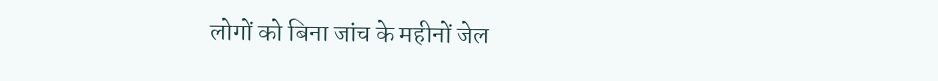लोगों को बिना जांच के महीनों जेल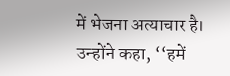में भेजना अत्याचार है।
उन्होंने कहा, ‘‘हमें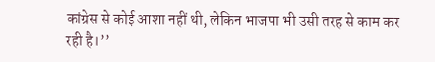कांग्रेस से कोई आशा नहीं थी, लेकिन भाजपा भी उसी तरह से काम कर रही है।’’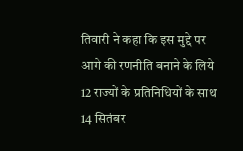तिवारी ने कहा कि इस मुद्दे पर आगे की रणनीति बनाने के लिये 12 राज्यों के प्रतिनिधियों के साथ 14 सितंबर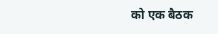को एक बैठक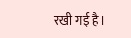रखी गई है।